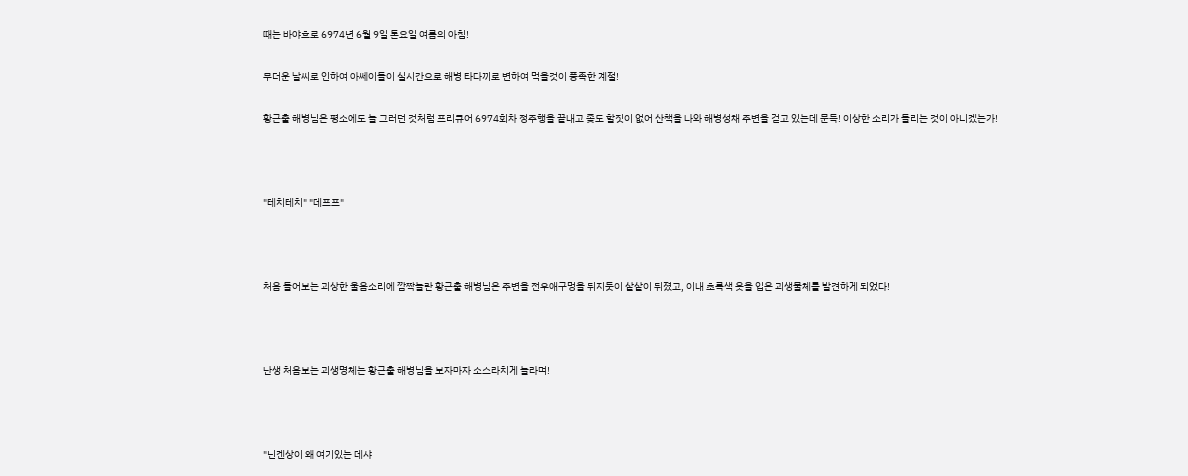때는 바야흐로 6974년 6월 9일 톤요일 여름의 아침!

무더운 날씨로 인하여 아쎄이들이 실시간으로 해병 타다끼로 변하여 먹을것이 풍족한 계절!

황근출 해병님은 평소에도 늘 그러던 것처럼 프리큐어 6974회차 정주행을 끝내고 좆도 할짓이 없어 산책을 나와 해병성채 주변을 걷고 있는데 문득! 이상한 소리가 들리는 것이 아니겠는가!



"테치테치" "데프프"



처음 들어보는 괴상한 울음소리에 깜짝놀란 황근출 해병님은 주변을 전우애구멍을 뒤지듯이 샅샅이 뒤졌고, 이내 초록색 옷을 입은 괴생물체를 발견하게 되었다!



난생 처음보는 괴생명체는 황근출 해병님을 보자마자 소스라치게 놀라며!



"닌겐상이 왜 여기있는 데샤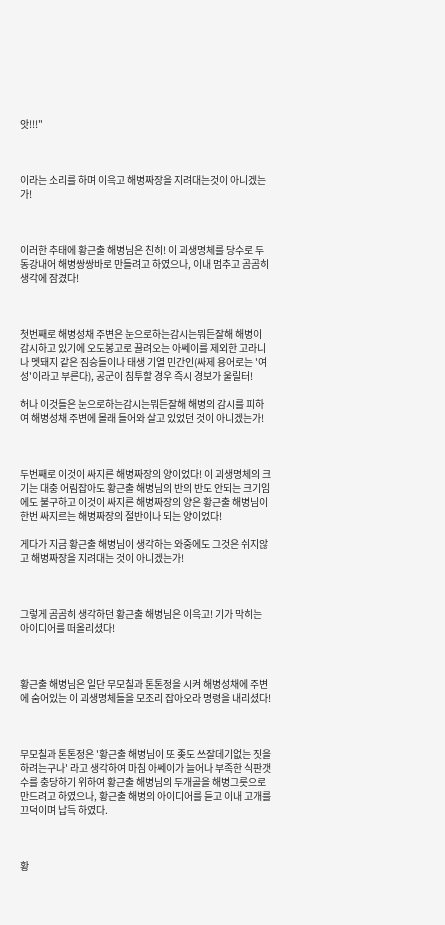앗!!!"



이라는 소리를 하며 이윽고 해병짜장을 지려대는것이 아니겠는가!



이러한 추태에 황근출 해병님은 친히! 이 괴생명체를 당수로 두동강내어 해병쌍쌍바로 만들려고 하였으나, 이내 멈추고 곰곰히 생각에 잠겼다!



첫번째로 해병성채 주변은 눈으로하는감시는뭐든잘해 해병이 감시하고 있기에 오도봉고로 끌려오는 아쎄이를 제외한 고라니나 멧돼지 같은 짐승들이나 태생 기열 민간인(싸제 용어로는 '여성'이라고 부른다), 공군이 침투할 경우 즉시 경보가 울릴터!

허나 이것들은 눈으로하는감시는뭐든잘해 해병의 감시를 피하여 해병성채 주변에 몰래 들어와 살고 있었던 것이 아니겠는가!



두번째로 이것이 싸지른 해병짜장의 양이었다! 이 괴생명체의 크기는 대충 어림잡아도 황근출 해병님의 반의 반도 안되는 크기임에도 불구하고 이것이 싸지른 해병짜장의 양은 황근출 해병님이 한번 싸지르는 해병짜장의 절반이나 되는 양이었다!

게다가 지금 황근출 해병님이 생각하는 와중에도 그것은 쉬지않고 해병짜장을 지려대는 것이 아니겠는가!



그렇게 곰곰히 생각하던 황근출 해병님은 이윽고! 기가 막히는 아이디어를 떠올리셨다!



황근출 해병님은 일단 무모칠과 톤톤정을 시켜 해병성채에 주변에 숨어있는 이 괴생명체들을 모조리 잡아오라 명령을 내리셨다!



무모칠과 톤톤정은 '황근출 해병님이 또 좆도 쓰잘데기없는 짓을 하려는구나' 라고 생각하여 마침 아쎄이가 늘어나 부족한 식판갯수를 충당하기 위하여 황근출 해병님의 두개골을 해병그릇으로 만드려고 하였으나, 황근출 해병의 아이디어를 듣고 이내 고개를 끄덕이며 납득 하였다.



황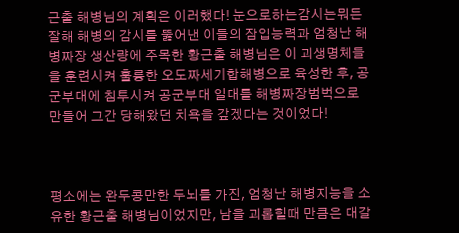근출 해병님의 계획은 이러했다! 눈으로하는감시는뭐든잘해 해병의 감시를 뚫어낸 이들의 잠입능력과 엄청난 해병짜장 생산량에 주목한 황근출 해병님은 이 괴생명체들을 훈련시켜 훌륭한 오도짜세기합해병으로 육성한 후, 공군부대에 침투시켜 공군부대 일대를 해병짜장범벅으로 만들어 그간 당해왔던 치욕을 갚겠다는 것이었다!



평소에는 완두콩만한 두뇌를 가진, 엄청난 해병지능을 소유한 황근출 해병님이었지만, 남을 괴롭힐때 만큼은 대갈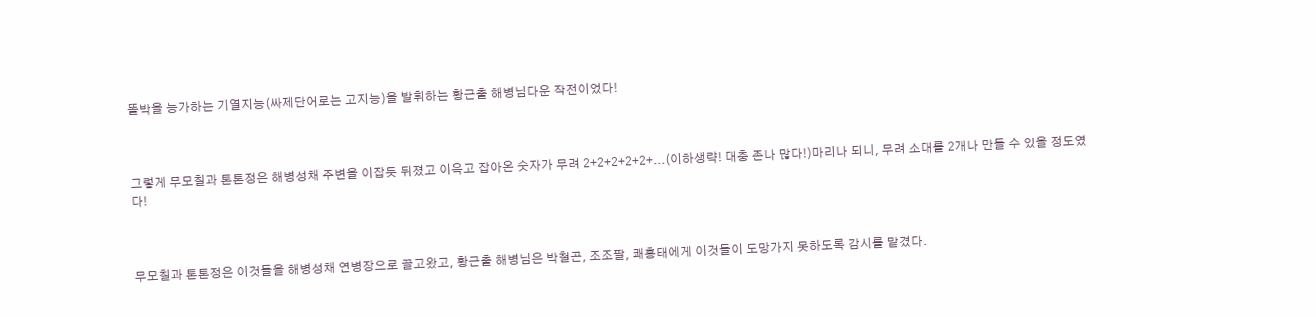똘박을 능가하는 기열지능(싸제단어로는 고지능)을 발휘하는 황근출 해병님다운 작전이었다!



그렇게 무모칠과 톤톤정은 해병성채 주변을 이잡듯 뒤졌고 이윽고 잡아온 숫자가 무려 2+2+2+2+2+...(이하생략! 대충 존나 많다!)마리나 되니, 무려 소대를 2개나 만들 수 있을 정도였다!



무모칠과 톤톤정은 이것들을 해병성채 연병장으로 끌고왔고, 황근출 해병님은 박철곤, 조조팔, 쾌흥태에게 이것들이 도망가지 못하도록 감시를 맡겼다.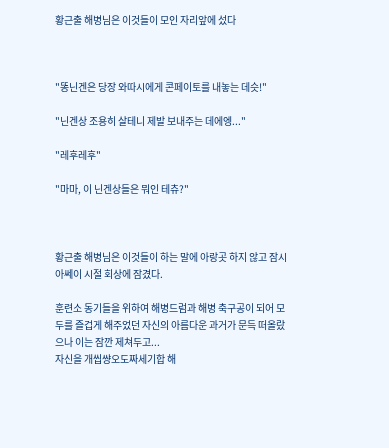황근출 해병님은 이것들이 모인 자리앞에 섰다



"똥닌겐은 당장 와따시에게 콘페이토를 내놓는 데슷!"

"닌겐상 조용히 살테니 제발 보내주는 데에엥..."

"레후레후"

"마마, 이 닌겐상들은 뭐인 테츄?"



황근출 해병님은 이것들이 하는 말에 아랑곳 하지 않고 잠시 아쎄이 시절 회상에 잠겼다.

훈련소 동기들을 위하여 해병드럼과 해병 축구공이 되어 모두를 즐겁게 해주었던 자신의 아름다운 과거가 문득 떠올랐으나 이는 잠깐 제쳐두고...
자신을 개씹썅오도짜세기합 해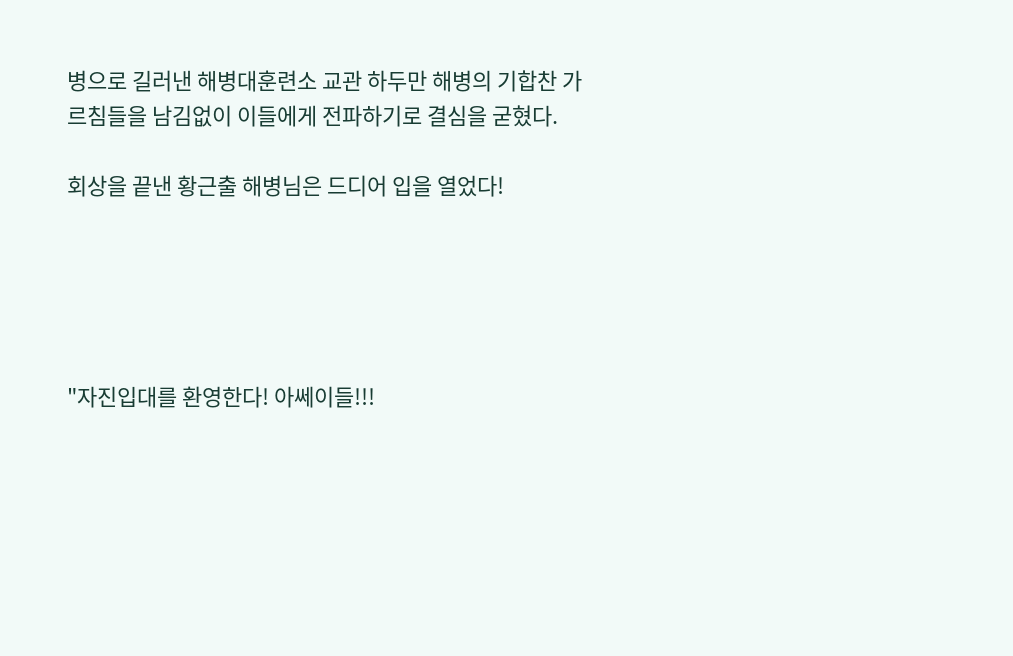병으로 길러낸 해병대훈련소 교관 하두만 해병의 기합찬 가르침들을 남김없이 이들에게 전파하기로 결심을 굳혔다.

회상을 끝낸 황근출 해병님은 드디어 입을 열었다!





"자진입대를 환영한다! 아쎄이들!!!